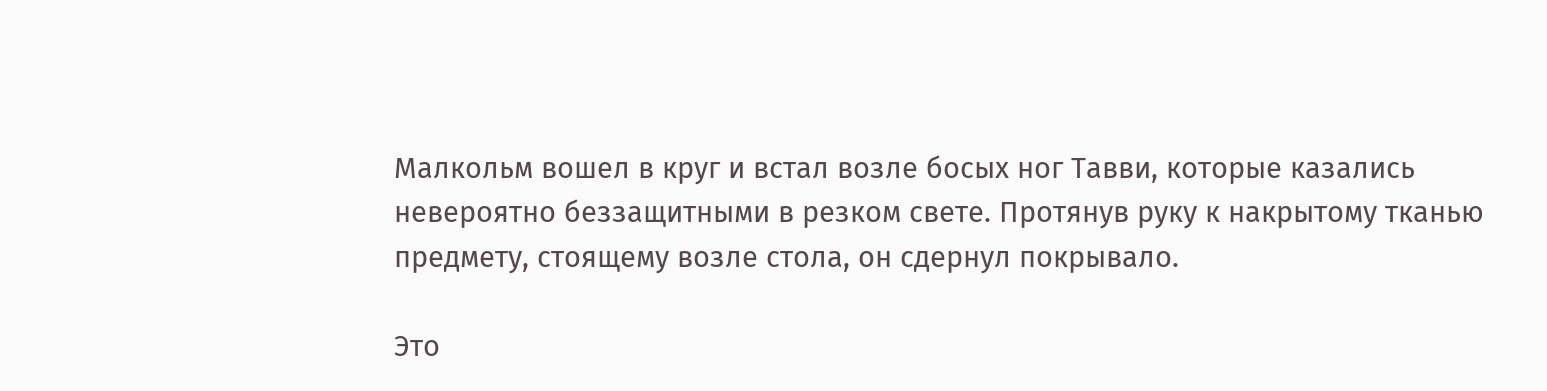Малкольм вошел в круг и встал возле босых ног Тавви, которые казались невероятно беззащитными в резком свете. Протянув руку к накрытому тканью предмету, стоящему возле стола, он сдернул покрывало.

Это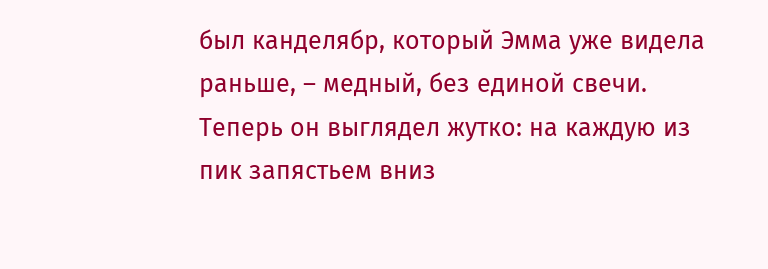был канделябр, который Эмма уже видела раньше, – медный, без единой свечи. Теперь он выглядел жутко: на каждую из пик запястьем вниз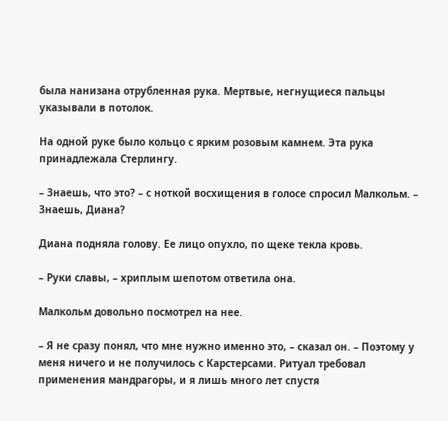была нанизана отрубленная рука. Мертвые, негнущиеся пальцы указывали в потолок.

На одной руке было кольцо с ярким розовым камнем. Эта рука принадлежала Стерлингу.

– Знаешь, что это? – с ноткой восхищения в голосе спросил Малкольм. – Знаешь, Диана?

Диана подняла голову. Ее лицо опухло, по щеке текла кровь.

– Руки славы, – хриплым шепотом ответила она.

Малкольм довольно посмотрел на нее.

– Я не сразу понял, что мне нужно именно это, – сказал он. – Поэтому у меня ничего и не получилось с Карстерсами. Ритуал требовал применения мандрагоры, и я лишь много лет спустя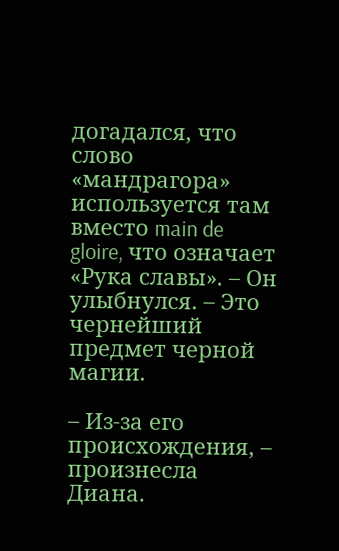догадался, что слово «мандрагора» используется там вместо main de gloire, что означает «Рука славы». – Он улыбнулся. – Это чернейший предмет черной магии.

– Из-за его происхождения, – произнесла Диана.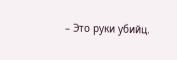– Это руки убийц.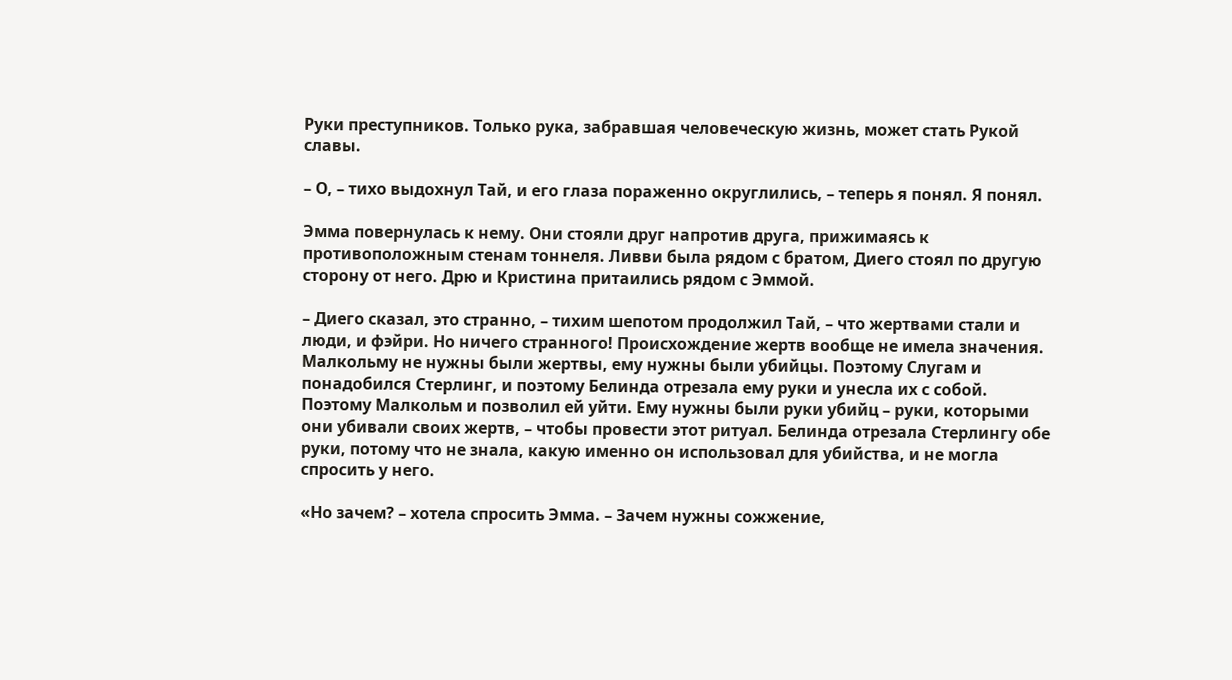Руки преступников. Только рука, забравшая человеческую жизнь, может стать Рукой славы.

– О, – тихо выдохнул Тай, и его глаза пораженно округлились, – теперь я понял. Я понял.

Эмма повернулась к нему. Они стояли друг напротив друга, прижимаясь к противоположным стенам тоннеля. Ливви была рядом с братом, Диего стоял по другую сторону от него. Дрю и Кристина притаились рядом с Эммой.

– Диего сказал, это странно, – тихим шепотом продолжил Тай, – что жертвами стали и люди, и фэйри. Но ничего странного! Происхождение жертв вообще не имела значения. Малкольму не нужны были жертвы, ему нужны были убийцы. Поэтому Слугам и понадобился Стерлинг, и поэтому Белинда отрезала ему руки и унесла их с собой. Поэтому Малкольм и позволил ей уйти. Ему нужны были руки убийц – руки, которыми они убивали своих жертв, – чтобы провести этот ритуал. Белинда отрезала Стерлингу обе руки, потому что не знала, какую именно он использовал для убийства, и не могла спросить у него.

«Но зачем? – хотела спросить Эмма. – Зачем нужны сожжение,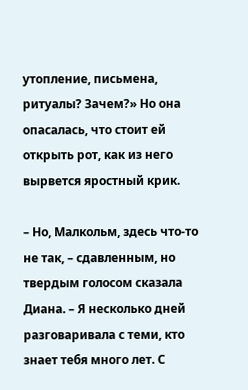утопление, письмена, ритуалы? Зачем?» Но она опасалась, что стоит ей открыть рот, как из него вырвется яростный крик.

– Но, Малкольм, здесь что-то не так, – сдавленным, но твердым голосом сказала Диана. – Я несколько дней разговаривала с теми, кто знает тебя много лет. С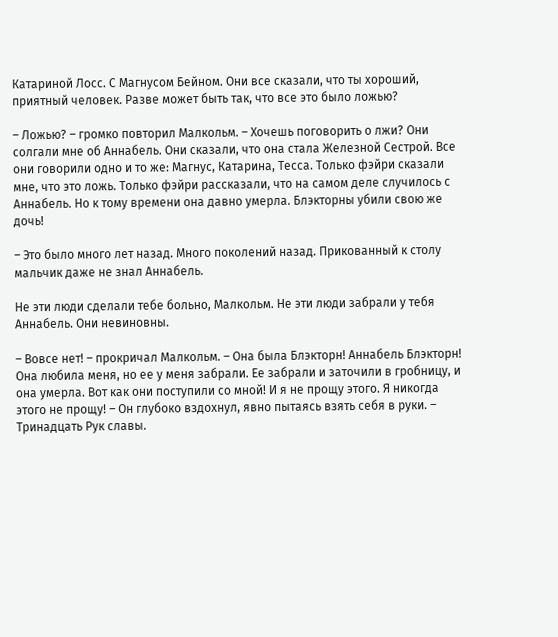Катариной Лосс. С Магнусом Бейном. Они все сказали, что ты хороший, приятный человек. Разве может быть так, что все это было ложью?

– Ложью? – громко повторил Малкольм. – Хочешь поговорить о лжи? Они солгали мне об Аннабель. Они сказали, что она стала Железной Сестрой. Все они говорили одно и то же: Магнус, Катарина, Тесса. Только фэйри сказали мне, что это ложь. Только фэйри рассказали, что на самом деле случилось с Аннабель. Но к тому времени она давно умерла. Блэкторны убили свою же дочь!

– Это было много лет назад. Много поколений назад. Прикованный к столу мальчик даже не знал Аннабель.

Не эти люди сделали тебе больно, Малкольм. Не эти люди забрали у тебя Аннабель. Они невиновны.

– Вовсе нет! – прокричал Малкольм. – Она была Блэкторн! Аннабель Блэкторн! Она любила меня, но ее у меня забрали. Ее забрали и заточили в гробницу, и она умерла. Вот как они поступили со мной! И я не прощу этого. Я никогда этого не прощу! – Он глубоко вздохнул, явно пытаясь взять себя в руки. – Тринадцать Рук славы.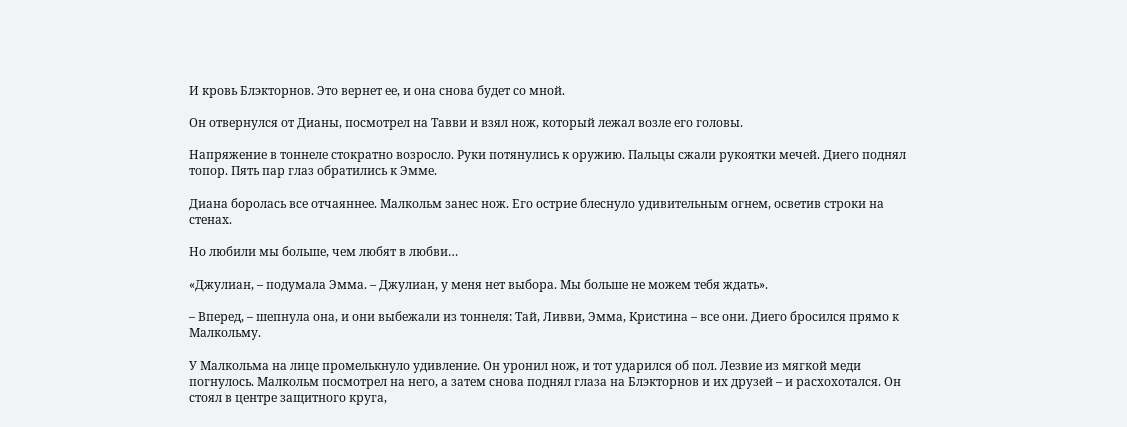И кровь Блэкторнов. Это вернет ее, и она снова будет со мной.

Он отвернулся от Дианы, посмотрел на Тавви и взял нож, который лежал возле его головы.

Напряжение в тоннеле стократно возросло. Руки потянулись к оружию. Пальцы сжали рукоятки мечей. Диего поднял топор. Пять пар глаз обратились к Эмме.

Диана боролась все отчаяннее. Малкольм занес нож. Его острие блеснуло удивительным огнем, осветив строки на стенах.

Но любили мы больше, чем любят в любви…

«Джулиан, – подумала Эмма. – Джулиан, у меня нет выбора. Мы больше не можем тебя ждать».

– Вперед, – шепнула она, и они выбежали из тоннеля: Тай, Ливви, Эмма, Кристина – все они. Диего бросился прямо к Малкольму.

У Малкольма на лице промелькнуло удивление. Он уронил нож, и тот ударился об пол. Лезвие из мягкой меди погнулось. Малкольм посмотрел на него, а затем снова поднял глаза на Блэкторнов и их друзей – и расхохотался. Он стоял в центре защитного круга,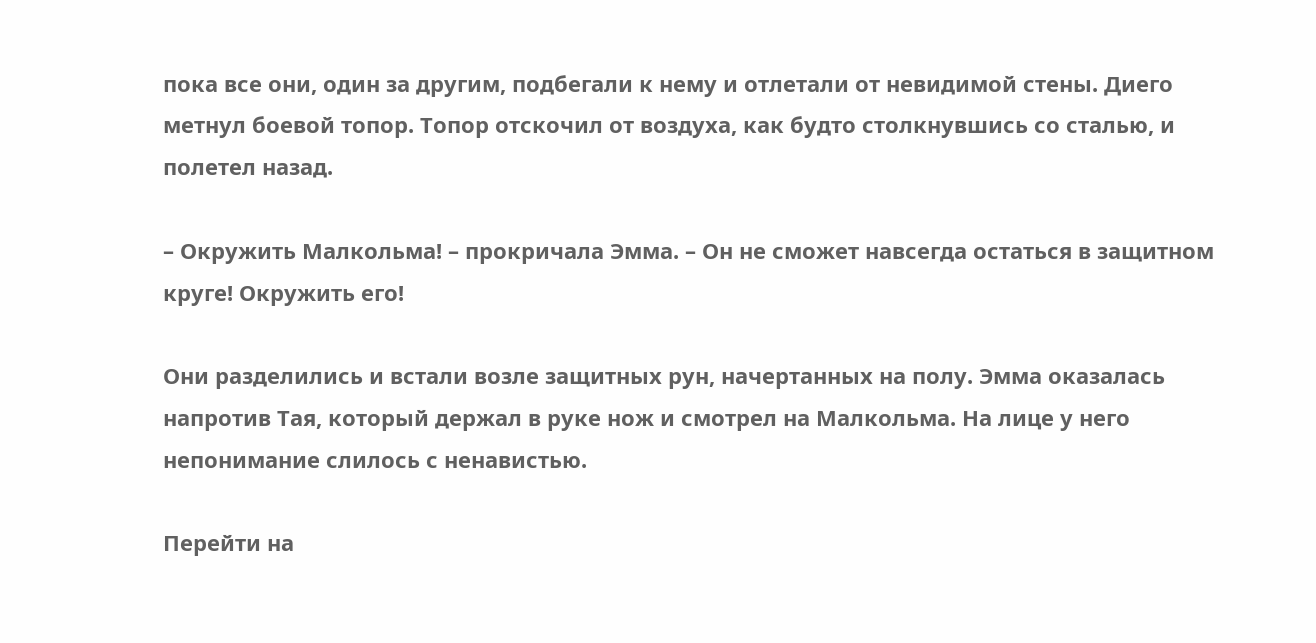пока все они, один за другим, подбегали к нему и отлетали от невидимой стены. Диего метнул боевой топор. Топор отскочил от воздуха, как будто столкнувшись со сталью, и полетел назад.

– Окружить Малкольма! – прокричала Эмма. – Он не сможет навсегда остаться в защитном круге! Окружить его!

Они разделились и встали возле защитных рун, начертанных на полу. Эмма оказалась напротив Тая, который держал в руке нож и смотрел на Малкольма. На лице у него непонимание слилось с ненавистью.

Перейти на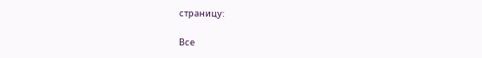страницу:

Все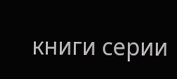книги серии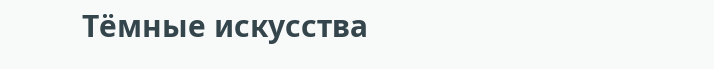Тёмные искусства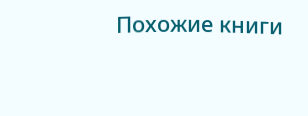Похожие книги